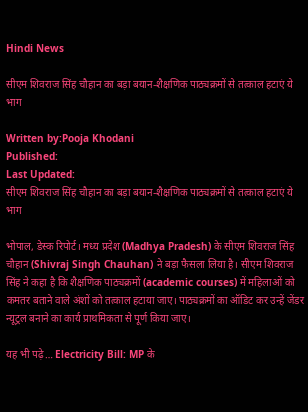Hindi News

सीएम शिवराज सिंह चौहान का बड़ा बयान-शैक्षणिक पाठ्यक्रमों से तत्काल हटाएं ये भाग

Written by:Pooja Khodani
Published:
Last Updated:
सीएम शिवराज सिंह चौहान का बड़ा बयान-शैक्षणिक पाठ्यक्रमों से तत्काल हटाएं ये भाग

भोपाल, डेस्क रिपोर्ट। मध्य प्रदेश (Madhya Pradesh) के सीएम शिवराज सिंह चौहान (Shivraj Singh Chauhan) ने बड़ा फैसला लिया है। सीएम शिवराज सिंह ने कहा है कि शैक्षणिक पाठ्यक्रमों (academic courses) में महिलाओं को कमतर बताने वाले अंशों को तत्काल हटाया जाए। पाठ्यक्रमों का ऑडिट कर उन्हें जेंडर न्यूट्रल बनाने का कार्य प्राथमिकता से पूर्ण किया जाए।

यह भी पढ़े… Electricity Bill: MP के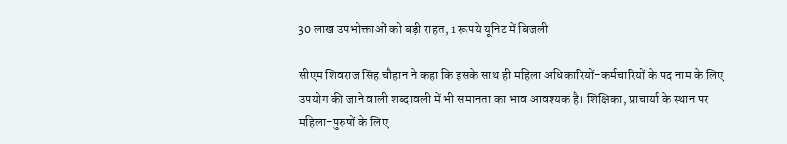30 लाख उपभोक्ताओं को बड़ी राहत, 1 रूपये यूनिट में बिजली

सीएम शिवराज सिंह चौहान ने कहा कि इसके साथ ही महिला अधिकारियों-कर्मचारियों के पद नाम के लिए उपयोग की जाने वाली शब्दावली में भी समानता का भाव आवश्यक है। शिक्षिका, प्राचार्या के स्थान पर महिला-पुरुषों के लिए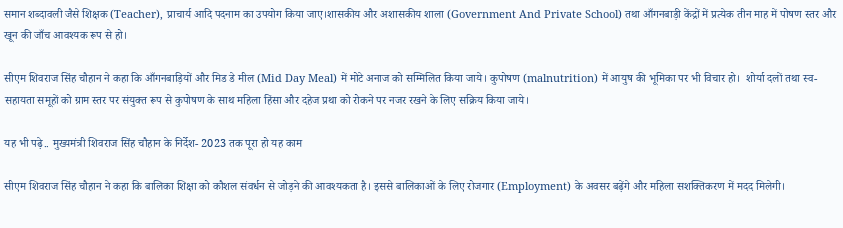समान शब्दावली जैसे शिक्षक (Teacher), प्राचार्य आदि पदनाम का उपयोग किया जाए।शासकीय और अशासकीय शाला (Government And Private School) तथा आँगनबाड़ी केंद्रों में प्रत्येक तीन माह में पोषण स्तर और खून की जाँच आवश्यक रूप से हो।

सीएम शिवराज सिंह चौहान ने कहा कि आँगनबाड़ियों और मिड डे मील (Mid Day Meal) में मोटे अनाज को सम्मिलित किया जाये। कुपोषण (malnutrition) में आयुष की भूमिका पर भी विचार हो।  शोर्या दलों तथा स्व-सहायता समूहों को ग्राम स्तर पर संयुक्त रूप से कुपोषण के साथ महिला हिंसा और दहेज प्रथा को रोकने पर नजर रखने के लिए सक्रिय किया जाये।

यह भी पढ़े.. मुख्यमंत्री शिवराज सिंह चौहान के निर्देश- 2023 तक पूरा हो यह काम

सीएम शिवराज सिंह चौहान ने कहा कि बालिका शिक्षा को कौशल संवर्धन से जोड़ने की आवश्यकता है। इससे बालिकाओं के लिए रोजगार (Employment) के अवसर बढ़ेंगे और महिला सशक्तिकरण में मदद मिलेगी।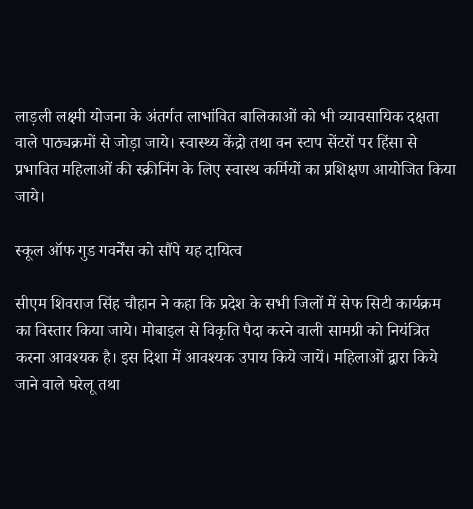लाड़ली लक्ष्मी योजना के अंतर्गत लाभांवित बालिकाओं को भी व्यावसायिक दक्षता वाले पाठ्यक्रमों से जोड़ा जाये। स्वास्थ्य केंद्रो तथा वन स्टाप सेंटरों पर हिंसा से प्रभावित महिलाओं की स्क्रीनिंग के लिए स्वास्थ कर्मियों का प्रशिक्षण आयोजित किया जाये।

स्कूल ऑफ गुड गवर्नेंस को सौंपे यह दायित्व

सीएम शिवराज सिंह चौहान ने कहा कि प्रदेश के सभी जिलों में सेफ सिटी कार्यक्रम का विस्तार किया जाये। मोबाइल से विकृति पैदा करने वाली सामग्री को नियंत्रित करना आवश्यक है। इस दिशा में आवश्यक उपाय किये जायें। महिलाओं द्वारा किये जाने वाले घरेलू तथा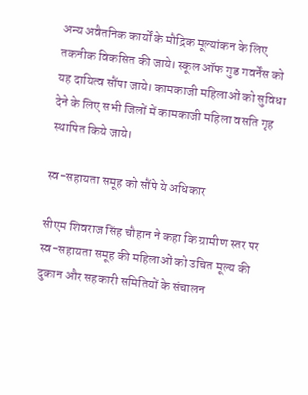अन्य अवैतनिक कार्यों के मौद्रिक मूल्यांकन के लिए तकनीक विकसित की जाये। स्कूल ऑफ गुड गवर्नेंस को यह दायित्व सौंपा जाये। कामकाजी महिलाओं को सुविधा देने के लिए सभी जिलों में कामकाजी महिला वसति गृह स्थापित किये जाये।

स्व-सहायता समूह को सौंपे ये अधिकार

सीएम शिवराज सिंह चौहान ने कहा कि ग्रामीण स्तर पर स्व-सहायता समूह की महिलाओं को उचित मूल्य की दुकान और सहकारी समितियों के संचालन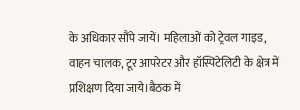के अधिकार सौंपे जायें। महिलाओं को ट्रेवल गाइड, वाहन चालक, टूर आपरेटर और हॉस्पिटेलिटी के क्षेत्र में प्रशिक्षण दिया जाये।बैठक में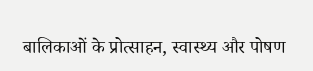बालिकाओं के प्रोत्साहन, स्वास्थ्य और पोषण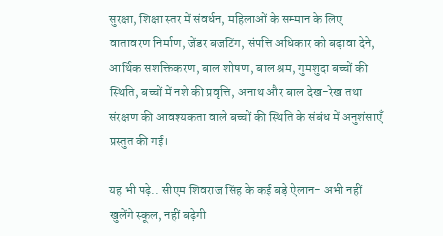सुरक्षा, शिक्षा स्तर में संवर्धन, महिलाओं के सम्मान के लिए वातावरण निर्माण, जेंडर बजटिंग, संपत्ति अधिकार को बढ़ावा देने, आर्थिक सशक्तिकरण, बाल शोषण, बाल श्रम, गुमशुदा बच्चों की स्थिति, बच्चों में नशे की प्रवृत्ति, अनाथ और बाल देख-रेख तथा संरक्षण की आवश्यकता वाले बच्चों की स्थिति के संबंध में अनुशंसाएँ प्रस्तुत की गई।

यह भी पढ़े.. सीएम शिवराज सिंह के कई बड़े ऐलान- अभी नहीं खुलेंगे स्कूल, नहीं बढ़ेगी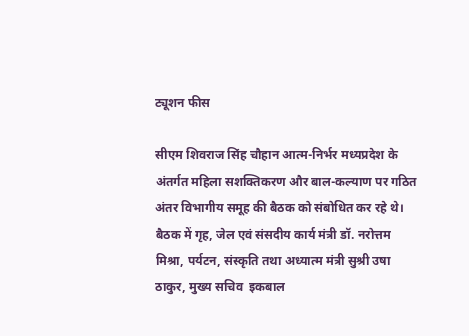ट्यूशन फीस

सीएम शिवराज सिंह चौहान आत्म-निर्भर मध्यप्रदेश के अंतर्गत महिला सशक्तिकरण और बाल-कल्याण पर गठित अंतर विभागीय समूह की बैठक को संबोधित कर रहे थे। बैठक में गृह, जेल एवं संसदीय कार्य मंत्री डॉ. नरोत्तम मिश्रा, पर्यटन, संस्कृति तथा अध्यात्म मंत्री सुश्री उषा ठाकुर, मुख्य सचिव  इकबाल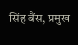सिंह बैंस, प्रमुख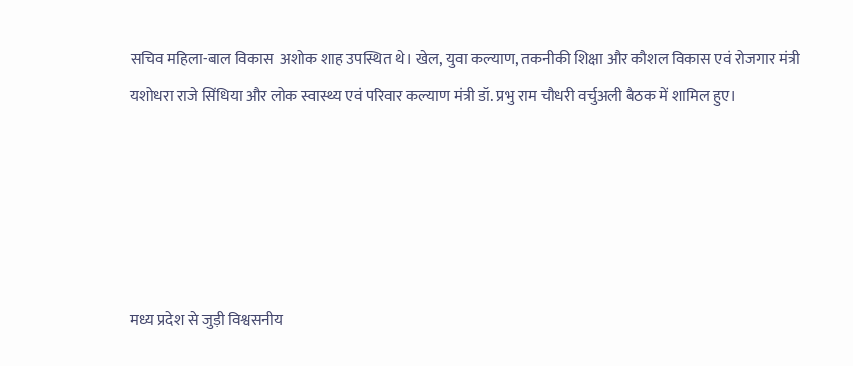सचिव महिला-बाल विकास  अशोक शाह उपस्थित थे। खेल, युवा कल्याण, तकनीकी शिक्षा और कौशल विकास एवं रोजगार मंत्री  यशोधरा राजे सिंधिया और लोक स्वास्थ्य एवं परिवार कल्याण मंत्री डॉ. प्रभु राम चौधरी वर्चुअली बैठक में शामिल हुए।





मध्य प्रदेश से जुड़ी विश्वसनीय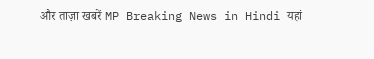और ताज़ा खबरें MP Breaking News in Hindi यहां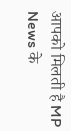आपको मिलती है MP News के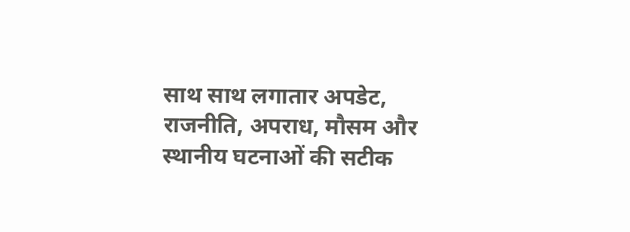साथ साथ लगातार अपडेट, राजनीति, अपराध, मौसम और स्थानीय घटनाओं की सटीक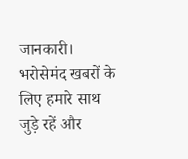जानकारी। भरोसेमंद खबरों के लिए हमारे साथ जुड़े रहें और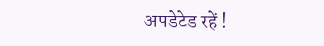अपडेटेड रहें !